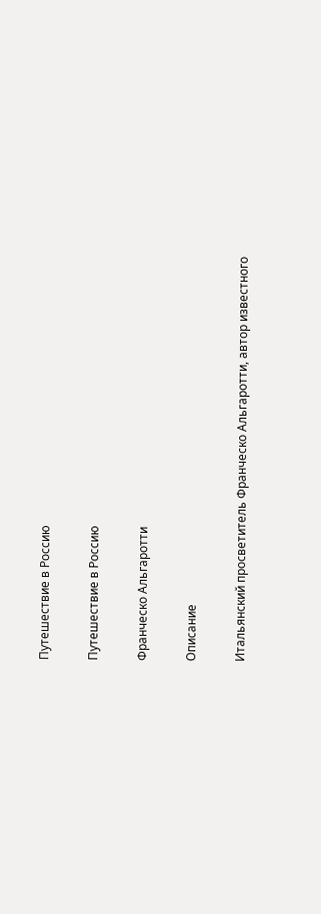Путешествие в Россию

Путешествие в Россию

Франческо Альгаротти

Описание

Итальянский просветитель Франческо Альгаротти, автор известного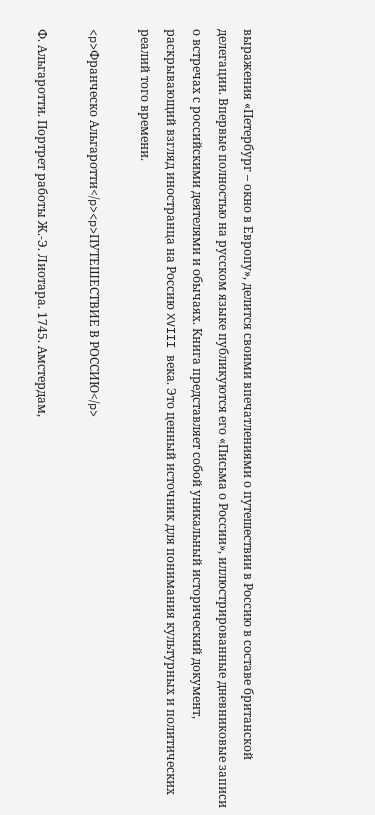выражения «Петербург – окно в Европу», делится своими впечатлениями о путешествии в Россию в составе британской делегации. Впервые полностью на русском языке публикуются его «Письма о России», иллюстрированные дневниковые записи о встречах с российскими деятелями и обычаях. Книга представляет собой уникальный исторический документ, раскрывающий взгляд иностранца на Россию XVIII века. Это ценный источник для понимания культурных и политических реалий того времени.

<p>Франческо Альгаротти</p><p>ПУТЕШЕСТВИЕ В РОССИЮ</p>

Ф. Альгаротти. Портрет работы Ж.-Э. Лиотара. 1745. Амстердам,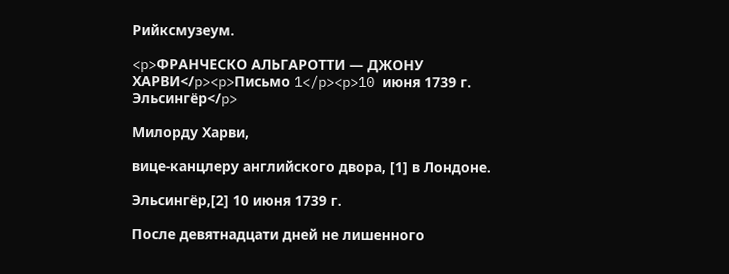Рийксмузеум.

<p>ФРАНЧЕСКО АЛЬГАРОТТИ — ДЖОНУ ХАРВИ</p><p>Письмо 1</p><p>10 июня 1739 г. Эльсингёр</p>

Милорду Харви,

вице-канцлеру английского двора, [1] в Лондоне.

Эльсингёр,[2] 10 июня 1739 г.

После девятнадцати дней не лишенного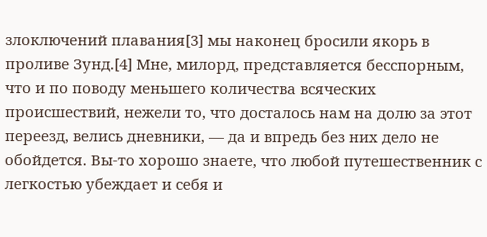злоключений плавания[3] мы наконец бросили якорь в проливе Зунд.[4] Мне, милорд, представляется бесспорным, что и по поводу меньшего количества всяческих происшествий, нежели то, что досталось нам на долю за этот переезд, велись дневники, — да и впредь без них дело не обойдется. Вы-то хорошо знаете, что любой путешественник с легкостью убеждает и себя и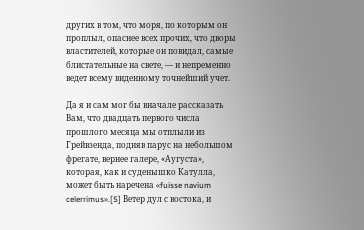других в том, что моря, по которым он проплыл, опаснее всех прочих, что дворы властителей, которые он повидал, самые блистательные на свете, — и непременно ведет всему виденному точнейший учет.

Да я и сам мог бы вначале рассказать Вам, что двадцать первого числа прошлого месяца мы отплыли из Грейвзенда, подняв парус на небольшом фрегате, вернее галере, «Аугуста», которая, как и суденышко Катулла, может быть наречена «fuisse navium celerrimus».[5] Ветер дул с востока, и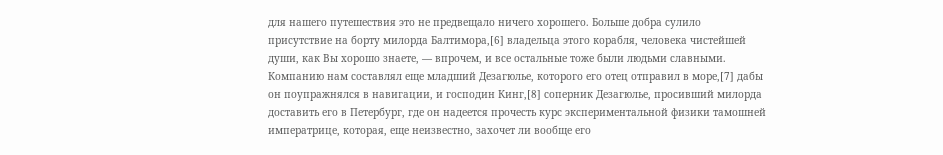для нашего путешествия это не предвещало ничего хорошего. Больше добра сулило присутствие на борту милорда Балтимора,[6] владельца этого корабля, человека чистейшей души, как Вы хорошо знаете, — впрочем, и все остальные тоже были людьми славными. Компанию нам составлял еще младший Дезагюлье, которого его отец отправил в море,[7] дабы он поупражнялся в навигации, и господин Кинг,[8] соперник Дезагюлье, просивший милорда доставить его в Петербург, где он надеется прочесть курс экспериментальной физики тамошней императрице, которая, еще неизвестно, захочет ли вообще его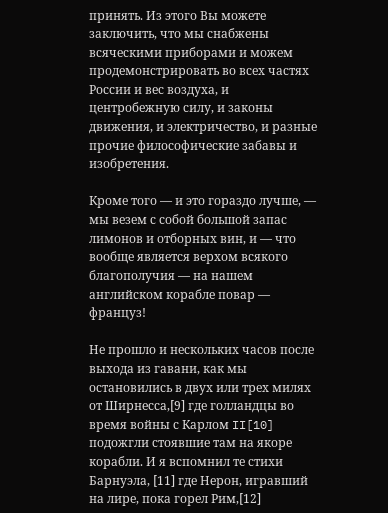принять. Из этого Вы можете заключить, что мы снабжены всяческими приборами и можем продемонстрировать во всех частях России и вес воздуха, и центробежную силу, и законы движения, и электричество, и разные прочие философические забавы и изобретения.

Кроме того — и это гораздо лучше, — мы везем с собой большой запас лимонов и отборных вин, и — что вообще является верхом всякого благополучия — на нашем английском корабле повар — француз!

Не прошло и нескольких часов после выхода из гавани, как мы остановились в двух или трех милях от Ширнесса,[9] где голландцы во время войны с Карлом II[10] подожгли стоявшие там на якоре корабли. И я вспомнил те стихи Барнуэла, [11] где Нерон, игравший на лире, пока горел Рим,[12]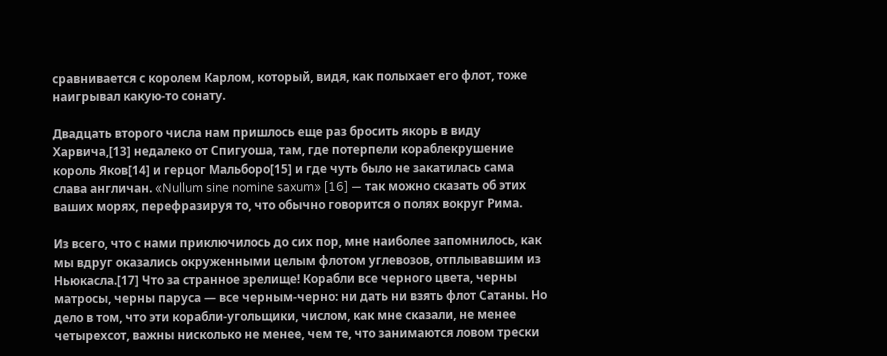сравнивается с королем Карлом, который, видя, как полыхает его флот, тоже наигрывал какую-то сонату.

Двадцать второго числа нам пришлось еще раз бросить якорь в виду Харвича,[13] недалеко от Спигуоша, там, где потерпели кораблекрушение король Яков[14] и герцог Мальборо[15] и где чуть было не закатилась сама слава англичан. «Nullum sine nomine saxum» [16] — так можно сказать об этих ваших морях, перефразируя то, что обычно говорится о полях вокруг Рима.

Из всего, что с нами приключилось до сих пор, мне наиболее запомнилось, как мы вдруг оказались окруженными целым флотом углевозов, отплывавшим из Ньюкасла.[17] Что за странное зрелище! Корабли все черного цвета, черны матросы, черны паруса — все черным-черно: ни дать ни взять флот Сатаны. Но дело в том, что эти корабли-угольщики, числом, как мне сказали, не менее четырехсот, важны нисколько не менее, чем те, что занимаются ловом трески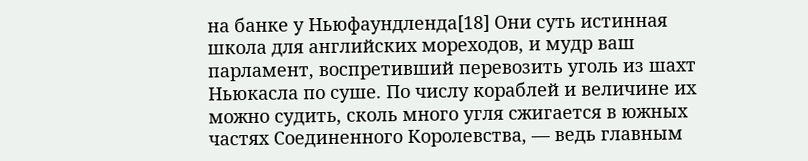на банке у Ньюфаундленда[18] Они суть истинная школа для английских мореходов, и мудр ваш парламент, воспретивший перевозить уголь из шахт Ньюкасла по суше. По числу кораблей и величине их можно судить, сколь много угля сжигается в южных частях Соединенного Королевства, — ведь главным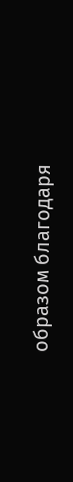образом благодаря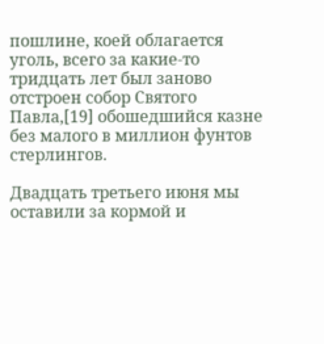пошлине, коей облагается уголь, всего за какие-то тридцать лет был заново отстроен собор Святого Павла,[19] обошедшийся казне без малого в миллион фунтов стерлингов.

Двадцать третьего июня мы оставили за кормой и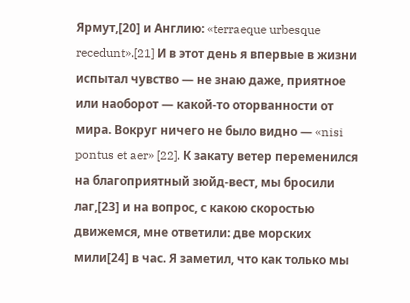Ярмут,[20] и Англию: «terraeque urbesque recedunt».[21] И в этот день я впервые в жизни испытал чувство — не знаю даже, приятное или наоборот — какой-то оторванности от мира. Вокруг ничего не было видно — «nisi pontus et aer» [22]. К закату ветер переменился на благоприятный зюйд-вест, мы бросили лаг,[23] и на вопрос, с какою скоростью движемся, мне ответили: две морских мили[24] в час. Я заметил, что как только мы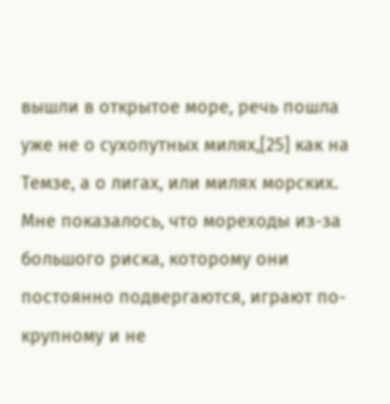вышли в открытое море, речь пошла уже не о сухопутных милях,[25] как на Темзе, а о лигах, или милях морских. Мне показалось, что мореходы из-за большого риска, которому они постоянно подвергаются, играют по-крупному и не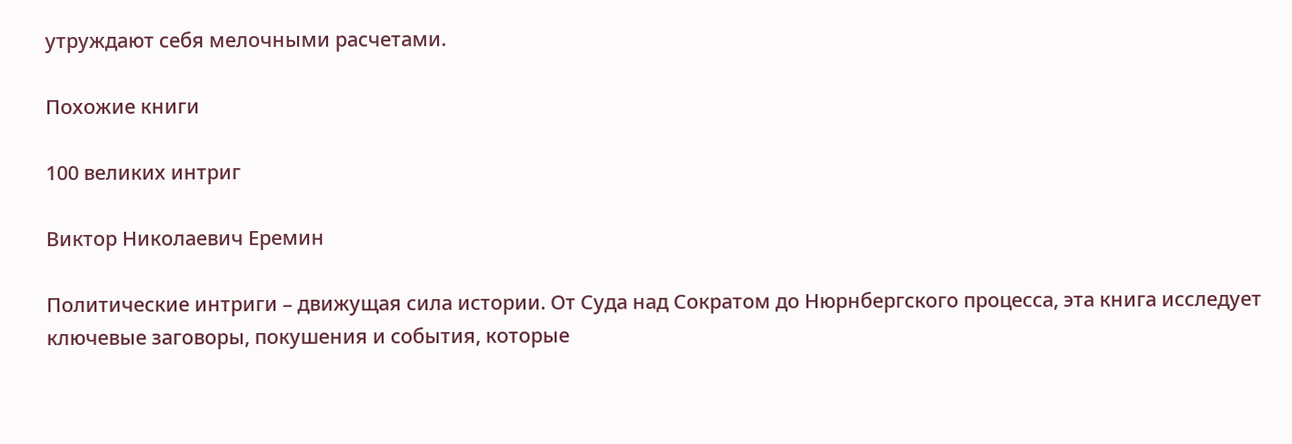утруждают себя мелочными расчетами.

Похожие книги

100 великих интриг

Виктор Николаевич Еремин

Политические интриги – движущая сила истории. От Суда над Сократом до Нюрнбергского процесса, эта книга исследует ключевые заговоры, покушения и события, которые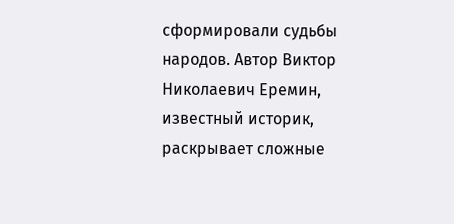сформировали судьбы народов. Автор Виктор Николаевич Еремин, известный историк, раскрывает сложные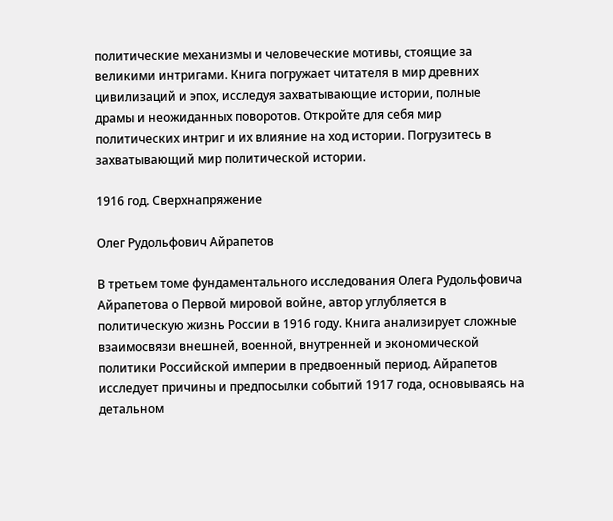политические механизмы и человеческие мотивы, стоящие за великими интригами. Книга погружает читателя в мир древних цивилизаций и эпох, исследуя захватывающие истории, полные драмы и неожиданных поворотов. Откройте для себя мир политических интриг и их влияние на ход истории. Погрузитесь в захватывающий мир политической истории.

1916 год. Сверхнапряжение

Олег Рудольфович Айрапетов

В третьем томе фундаментального исследования Олега Рудольфовича Айрапетова о Первой мировой войне, автор углубляется в политическую жизнь России в 1916 году. Книга анализирует сложные взаимосвязи внешней, военной, внутренней и экономической политики Российской империи в предвоенный период. Айрапетов исследует причины и предпосылки событий 1917 года, основываясь на детальном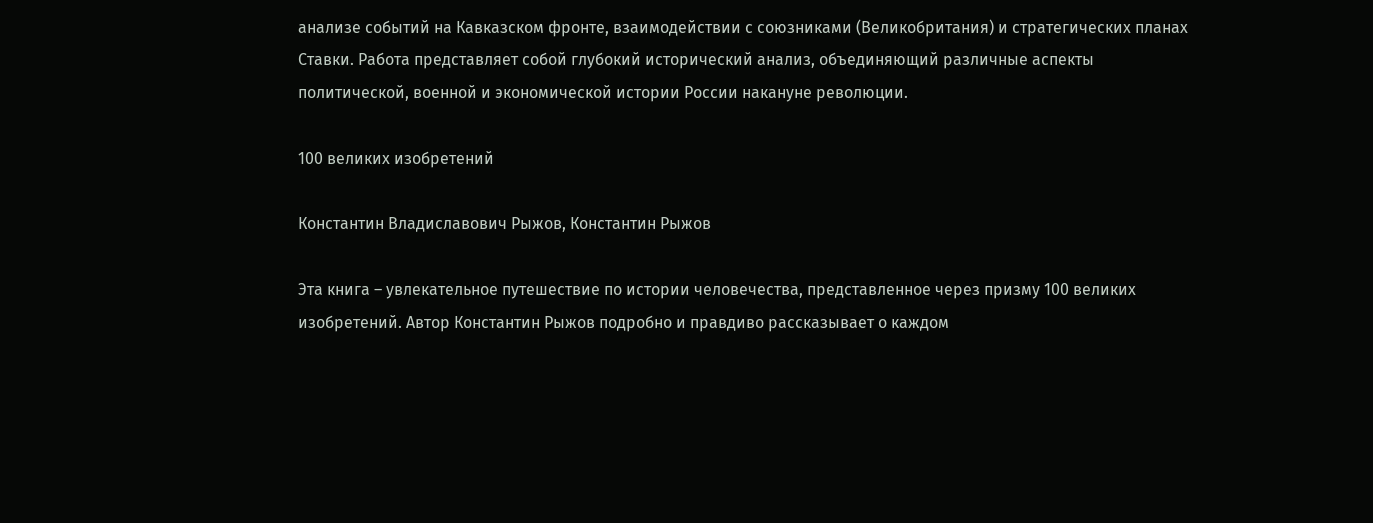анализе событий на Кавказском фронте, взаимодействии с союзниками (Великобритания) и стратегических планах Ставки. Работа представляет собой глубокий исторический анализ, объединяющий различные аспекты политической, военной и экономической истории России накануне революции.

100 великих изобретений

Константин Владиславович Рыжов, Константин Рыжов

Эта книга – увлекательное путешествие по истории человечества, представленное через призму 100 великих изобретений. Автор Константин Рыжов подробно и правдиво рассказывает о каждом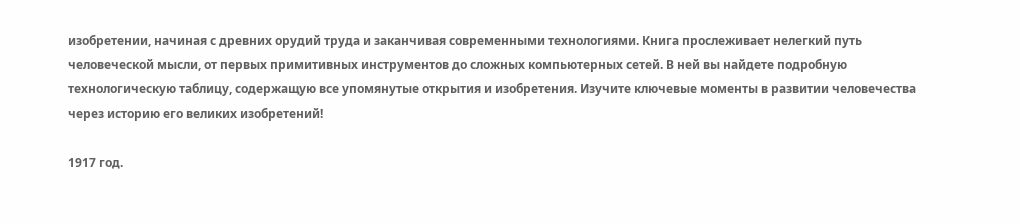изобретении, начиная с древних орудий труда и заканчивая современными технологиями. Книга прослеживает нелегкий путь человеческой мысли, от первых примитивных инструментов до сложных компьютерных сетей. В ней вы найдете подробную технологическую таблицу, содержащую все упомянутые открытия и изобретения. Изучите ключевые моменты в развитии человечества через историю его великих изобретений!

1917 год.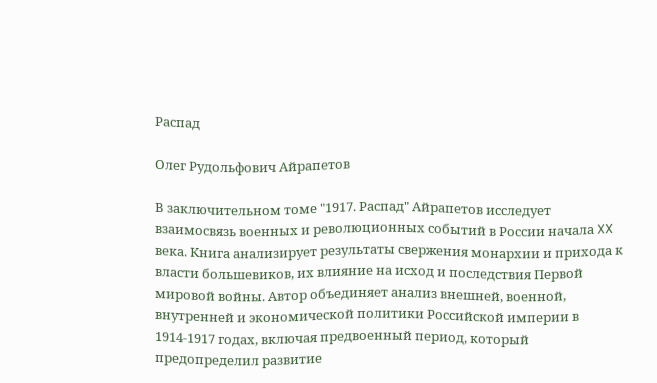Распад

Олег Рудольфович Айрапетов

В заключительном томе "1917. Распад" Айрапетов исследует взаимосвязь военных и революционных событий в России начала XX века. Книга анализирует результаты свержения монархии и прихода к власти большевиков, их влияние на исход и последствия Первой мировой войны. Автор объединяет анализ внешней, военной, внутренней и экономической политики Российской империи в 1914-1917 годах, включая предвоенный период, который предопределил развитие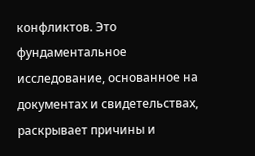конфликтов. Это фундаментальное исследование, основанное на документах и свидетельствах, раскрывает причины и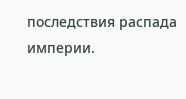последствия распада империи.